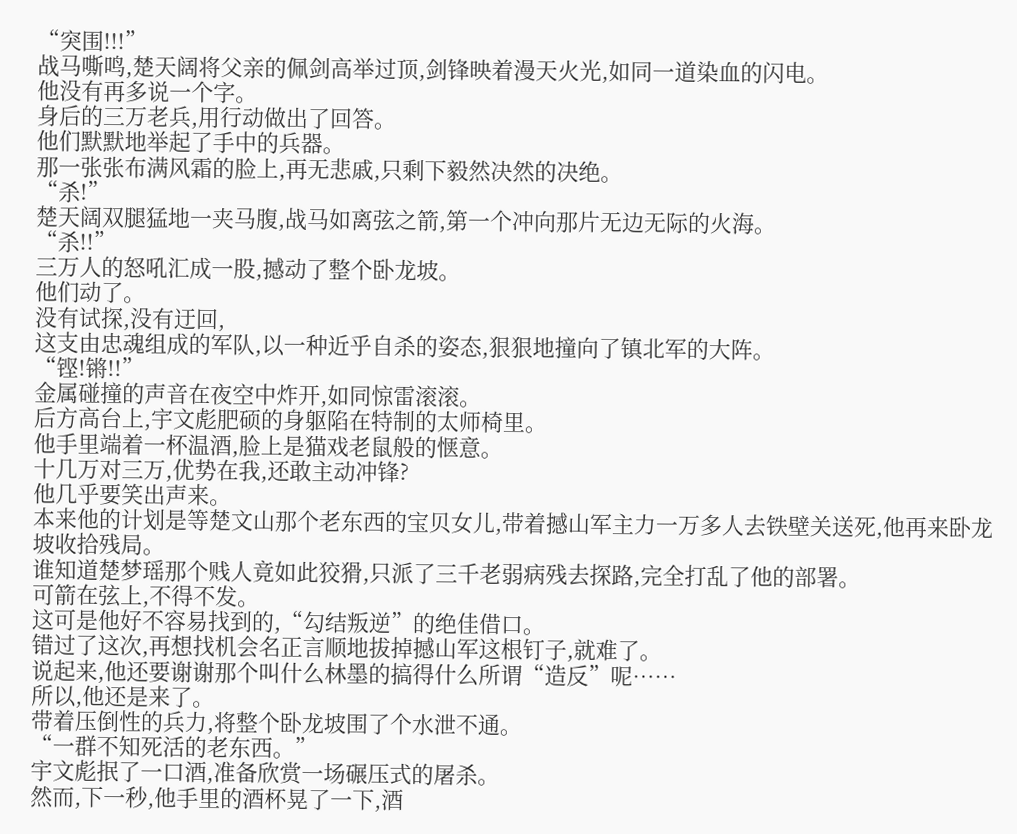“突围!!!”
战马嘶鸣,楚天阔将父亲的佩剑高举过顶,剑锋映着漫天火光,如同一道染血的闪电。
他没有再多说一个字。
身后的三万老兵,用行动做出了回答。
他们默默地举起了手中的兵器。
那一张张布满风霜的脸上,再无悲戚,只剩下毅然决然的决绝。
“杀!”
楚天阔双腿猛地一夹马腹,战马如离弦之箭,第一个冲向那片无边无际的火海。
“杀!!”
三万人的怒吼汇成一股,撼动了整个卧龙坡。
他们动了。
没有试探,没有迂回,
这支由忠魂组成的军队,以一种近乎自杀的姿态,狠狠地撞向了镇北军的大阵。
“铿!锵!!”
金属碰撞的声音在夜空中炸开,如同惊雷滚滚。
后方高台上,宇文彪肥硕的身躯陷在特制的太师椅里。
他手里端着一杯温酒,脸上是猫戏老鼠般的惬意。
十几万对三万,优势在我,还敢主动冲锋?
他几乎要笑出声来。
本来他的计划是等楚文山那个老东西的宝贝女儿,带着撼山军主力一万多人去铁壁关送死,他再来卧龙坡收拾残局。
谁知道楚梦瑶那个贱人竟如此狡猾,只派了三千老弱病残去探路,完全打乱了他的部署。
可箭在弦上,不得不发。
这可是他好不容易找到的,“勾结叛逆”的绝佳借口。
错过了这次,再想找机会名正言顺地拔掉撼山军这根钉子,就难了。
说起来,他还要谢谢那个叫什么林墨的搞得什么所谓“造反”呢……
所以,他还是来了。
带着压倒性的兵力,将整个卧龙坡围了个水泄不通。
“一群不知死活的老东西。”
宇文彪抿了一口酒,准备欣赏一场碾压式的屠杀。
然而,下一秒,他手里的酒杯晃了一下,酒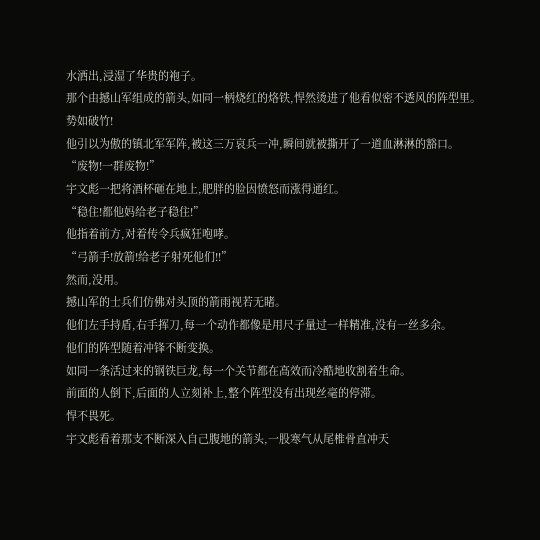水洒出,浸湿了华贵的袍子。
那个由撼山军组成的箭头,如同一柄烧红的烙铁,悍然烫进了他看似密不透风的阵型里。
势如破竹!
他引以为傲的镇北军军阵,被这三万哀兵一冲,瞬间就被撕开了一道血淋淋的豁口。
“废物!一群废物!”
宇文彪一把将酒杯砸在地上,肥胖的脸因愤怒而涨得通红。
“稳住!都他妈给老子稳住!”
他指着前方,对着传令兵疯狂咆哮。
“弓箭手!放箭!给老子射死他们!!”
然而,没用。
撼山军的士兵们仿佛对头顶的箭雨视若无睹。
他们左手持盾,右手挥刀,每一个动作都像是用尺子量过一样精准,没有一丝多余。
他们的阵型随着冲锋不断变换。
如同一条活过来的钢铁巨龙,每一个关节都在高效而冷酷地收割着生命。
前面的人倒下,后面的人立刻补上,整个阵型没有出现丝毫的停滞。
悍不畏死。
宇文彪看着那支不断深入自己腹地的箭头,一股寒气从尾椎骨直冲天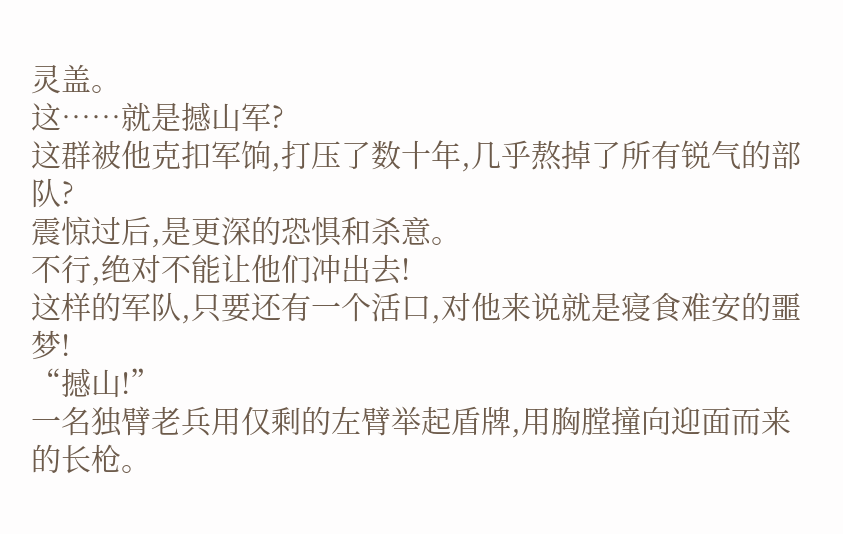灵盖。
这……就是撼山军?
这群被他克扣军饷,打压了数十年,几乎熬掉了所有锐气的部队?
震惊过后,是更深的恐惧和杀意。
不行,绝对不能让他们冲出去!
这样的军队,只要还有一个活口,对他来说就是寝食难安的噩梦!
“撼山!”
一名独臂老兵用仅剩的左臂举起盾牌,用胸膛撞向迎面而来的长枪。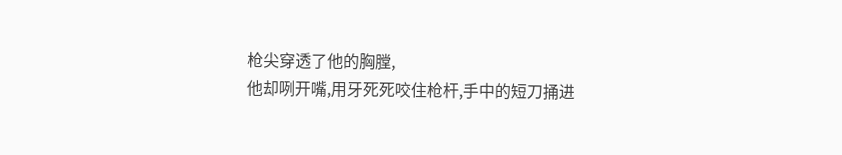枪尖穿透了他的胸膛,
他却咧开嘴,用牙死死咬住枪杆,手中的短刀捅进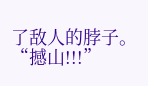了敌人的脖子。
“撼山!!!”